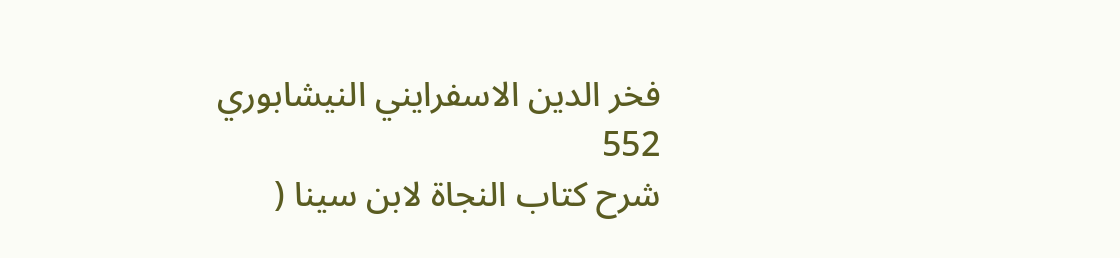فخر الدين الاسفرايني النيشابوري
552
شرح كتاب النجاة لابن سينا (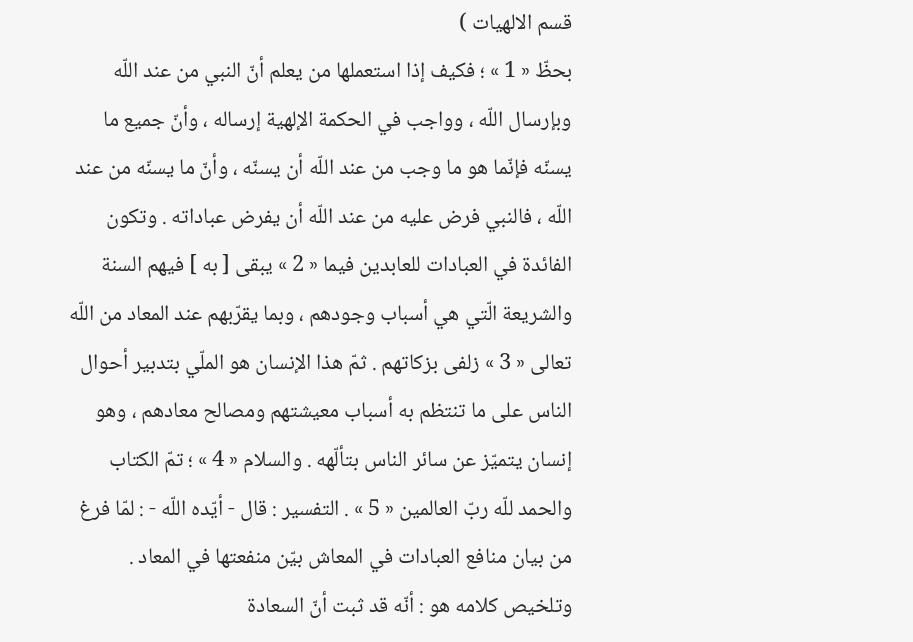قسم الالهيات )
بحظّ « 1 » ؛ فكيف إذا استعملها من يعلم أنّ النبي من عند اللّه وبإرسال اللّه ، وواجب في الحكمة الإلهية إرساله ، وأنّ جميع ما يسنّه فإنّما هو ما وجب من عند اللّه أن يسنّه ، وأنّ ما يسنّه من عند اللّه ، فالنبي فرض عليه من عند اللّه أن يفرض عباداته . وتكون الفائدة في العبادات للعابدين فيما « 2 » يبقى [ به ] فيهم السنة والشريعة الّتي هي أسباب وجودهم ، وبما يقرّبهم عند المعاد من اللّه تعالى « 3 » زلفى بزكاتهم . ثمّ هذا الإنسان هو الملّي بتدبير أحوال الناس على ما تنتظم به أسباب معيشتهم ومصالح معادهم ، وهو إنسان يتميّز عن سائر الناس بتألّهه . والسلام « 4 » ؛ تمّ الكتاب والحمد للّه ربّ العالمين « 5 » . التفسير : قال - أيّده اللّه - : لمّا فرغ من بيان منافع العبادات في المعاش بيّن منفعتها في المعاد . وتلخيص كلامه هو : أنّه قد ثبت أنّ السعادة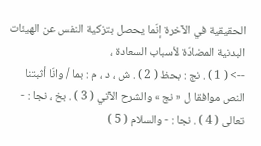الحقيقية في الآخرة إنّما يحصل بتزكية النفس عن الهيئات البدنية المضادّة لأسباب السعادة ،
--> ( 1 ) . نج : بحظ ( 2 ) . ش ، د ، م : بما / وانّا أثبتنا النص موافقا ل « نج » والشرح الآتي ( 3 ) . بخ ، نجا : - تعالى ( 4 ) . نجا : - والسلام ( 5 )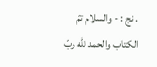. نج : - والسلام تمّ الكتاب والحمد للّه ربّ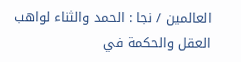العالمين / نجا : الحمد والثناء لواهب العقل والحكمة في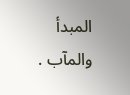المبدأ والمآب .